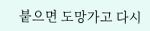붙으면 도망가고 다시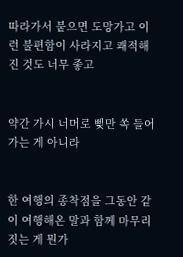따라가서 붙으면 도망가고 이런 불편함이 사라지고 쾌적해진 것도 너무 좋고


약간 가시 너머로 삦만 쏙 들어가는 게 아니라


한 여행의 종착점을 그동안 같이 여행해온 말과 함께 마무리짓는 게 뭔가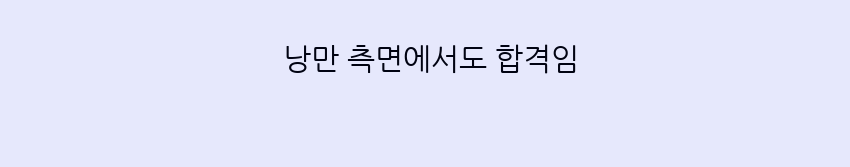낭만 측면에서도 합격임